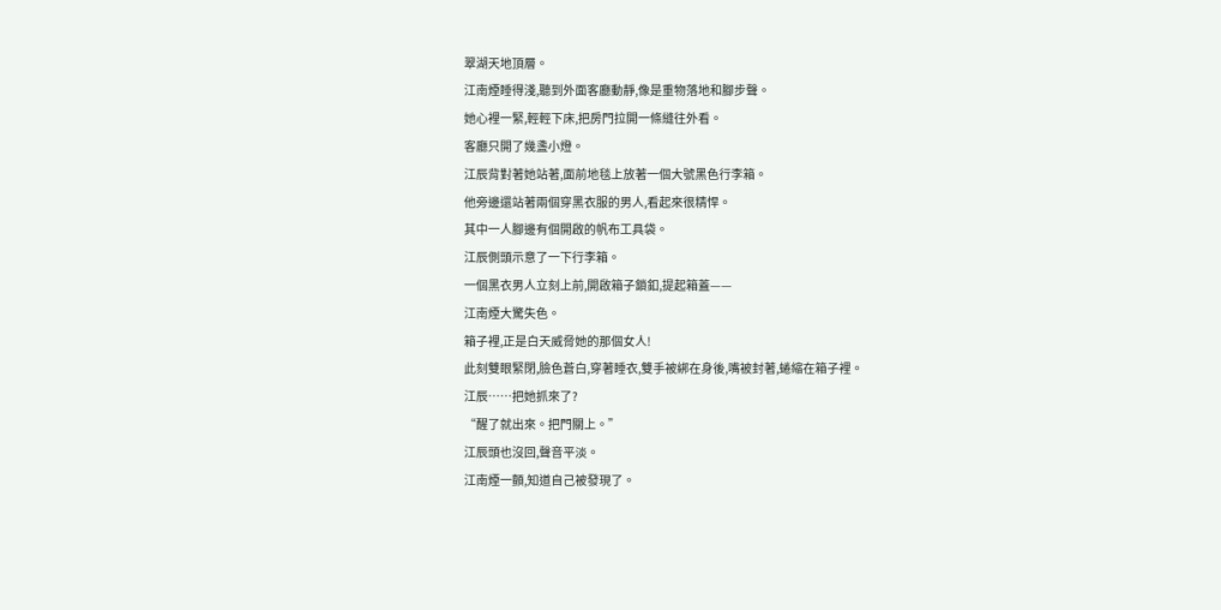翠湖天地頂層。
江南煙睡得淺,聽到外面客廳動靜,像是重物落地和腳步聲。
她心裡一緊,輕輕下床,把房門拉開一條縫往外看。
客廳只開了幾盞小燈。
江辰背對著她站著,面前地毯上放著一個大號黑色行李箱。
他旁邊還站著兩個穿黑衣服的男人,看起來很精悍。
其中一人腳邊有個開啟的帆布工具袋。
江辰側頭示意了一下行李箱。
一個黑衣男人立刻上前,開啟箱子鎖釦,提起箱蓋——
江南煙大驚失色。
箱子裡,正是白天威脅她的那個女人!
此刻雙眼緊閉,臉色蒼白,穿著睡衣,雙手被綁在身後,嘴被封著,蜷縮在箱子裡。
江辰……把她抓來了?
“醒了就出來。把門關上。”
江辰頭也沒回,聲音平淡。
江南煙一顫,知道自己被發現了。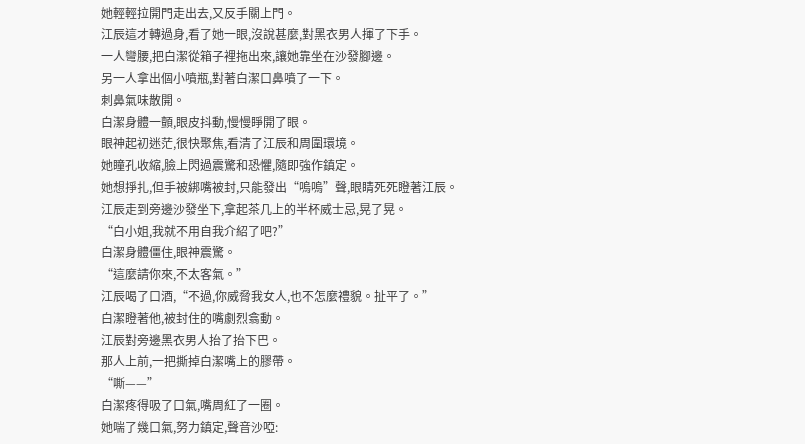她輕輕拉開門走出去,又反手關上門。
江辰這才轉過身,看了她一眼,沒說甚麼,對黑衣男人揮了下手。
一人彎腰,把白潔從箱子裡拖出來,讓她靠坐在沙發腳邊。
另一人拿出個小噴瓶,對著白潔口鼻噴了一下。
刺鼻氣味散開。
白潔身體一顫,眼皮抖動,慢慢睜開了眼。
眼神起初迷茫,很快聚焦,看清了江辰和周圍環境。
她瞳孔收縮,臉上閃過震驚和恐懼,隨即強作鎮定。
她想掙扎,但手被綁嘴被封,只能發出“嗚嗚”聲,眼睛死死瞪著江辰。
江辰走到旁邊沙發坐下,拿起茶几上的半杯威士忌,晃了晃。
“白小姐,我就不用自我介紹了吧?”
白潔身體僵住,眼神震驚。
“這麼請你來,不太客氣。”
江辰喝了口酒,“不過,你威脅我女人,也不怎麼禮貌。扯平了。”
白潔瞪著他,被封住的嘴劇烈翕動。
江辰對旁邊黑衣男人抬了抬下巴。
那人上前,一把撕掉白潔嘴上的膠帶。
“嘶——”
白潔疼得吸了口氣,嘴周紅了一圈。
她喘了幾口氣,努力鎮定,聲音沙啞: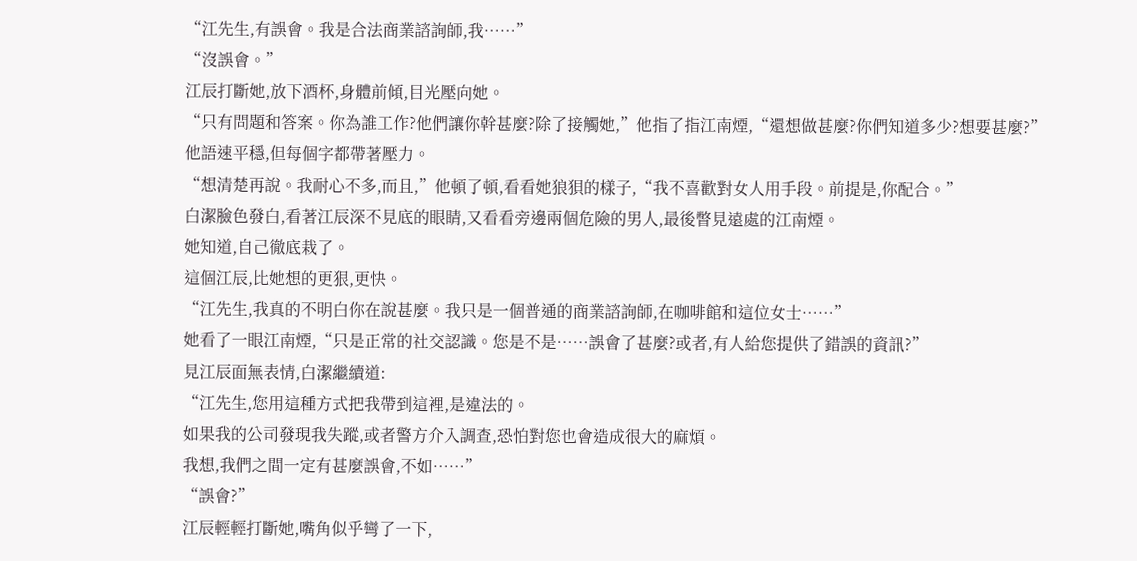“江先生,有誤會。我是合法商業諮詢師,我……”
“沒誤會。”
江辰打斷她,放下酒杯,身體前傾,目光壓向她。
“只有問題和答案。你為誰工作?他們讓你幹甚麼?除了接觸她,”他指了指江南煙,“還想做甚麼?你們知道多少?想要甚麼?”
他語速平穩,但每個字都帶著壓力。
“想清楚再說。我耐心不多,而且,”他頓了頓,看看她狼狽的樣子,“我不喜歡對女人用手段。前提是,你配合。”
白潔臉色發白,看著江辰深不見底的眼睛,又看看旁邊兩個危險的男人,最後瞥見遠處的江南煙。
她知道,自己徹底栽了。
這個江辰,比她想的更狠,更快。
“江先生,我真的不明白你在說甚麼。我只是一個普通的商業諮詢師,在咖啡館和這位女士……”
她看了一眼江南煙,“只是正常的社交認識。您是不是……誤會了甚麼?或者,有人給您提供了錯誤的資訊?”
見江辰面無表情,白潔繼續道:
“江先生,您用這種方式把我帶到這裡,是違法的。
如果我的公司發現我失蹤,或者警方介入調查,恐怕對您也會造成很大的麻煩。
我想,我們之間一定有甚麼誤會,不如……”
“誤會?”
江辰輕輕打斷她,嘴角似乎彎了一下,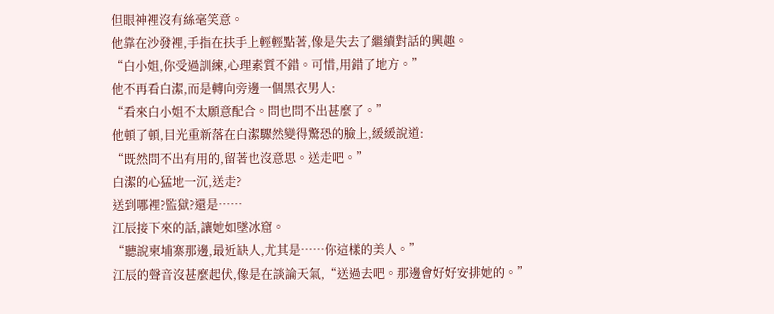但眼神裡沒有絲毫笑意。
他靠在沙發裡,手指在扶手上輕輕點著,像是失去了繼續對話的興趣。
“白小姐,你受過訓練,心理素質不錯。可惜,用錯了地方。”
他不再看白潔,而是轉向旁邊一個黑衣男人:
“看來白小姐不太願意配合。問也問不出甚麼了。”
他頓了頓,目光重新落在白潔驟然變得驚恐的臉上,緩緩說道:
“既然問不出有用的,留著也沒意思。送走吧。”
白潔的心猛地一沉,送走?
送到哪裡?監獄?還是……
江辰接下來的話,讓她如墜冰窟。
“聽說柬埔寨那邊,最近缺人,尤其是……你這樣的美人。”
江辰的聲音沒甚麼起伏,像是在談論天氣,“送過去吧。那邊會好好安排她的。”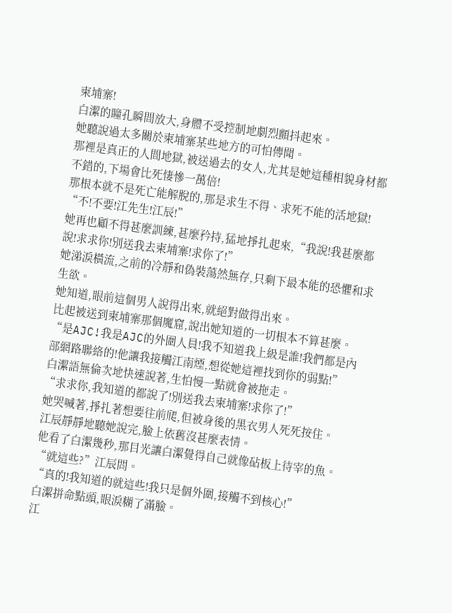柬埔寨!
白潔的瞳孔瞬間放大,身體不受控制地劇烈顫抖起來。
她聽說過太多關於柬埔寨某些地方的可怕傳聞。
那裡是真正的人間地獄,被送過去的女人,尤其是她這種相貌身材都不錯的,下場會比死悽慘一萬倍!
那根本就不是死亡能解脫的,那是求生不得、求死不能的活地獄!
“不!不要!江先生!江辰!”
她再也顧不得甚麼訓練,甚麼矜持,猛地掙扎起來,“我說!我甚麼都說!求求你!別送我去柬埔寨!求你了!”
她涕淚橫流,之前的冷靜和偽裝蕩然無存,只剩下最本能的恐懼和求生欲。
她知道,眼前這個男人說得出來,就絕對做得出來。
比起被送到柬埔寨那個魔窟,說出她知道的一切根本不算甚麼。
“是AJC!我是AJC的外圍人員!我不知道我上級是誰!我們都是內部網路聯絡的!他讓我接觸江南煙,想從她這裡找到你的弱點!”
白潔語無倫次地快速說著,生怕慢一點就會被拖走。
“求求你,我知道的都說了!別送我去柬埔寨!求你了!”
她哭喊著,掙扎著想要往前爬,但被身後的黑衣男人死死按住。
江辰靜靜地聽她說完,臉上依舊沒甚麼表情。
他看了白潔幾秒,那目光讓白潔覺得自己就像砧板上待宰的魚。
“就這些?”江辰問。
“真的!我知道的就這些!我只是個外圍,接觸不到核心!”
白潔拼命點頭,眼淚糊了滿臉。
江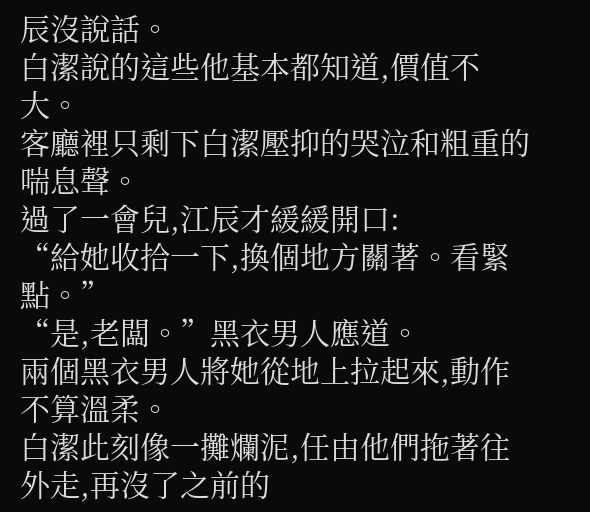辰沒說話。
白潔說的這些他基本都知道,價值不大。
客廳裡只剩下白潔壓抑的哭泣和粗重的喘息聲。
過了一會兒,江辰才緩緩開口:
“給她收拾一下,換個地方關著。看緊點。”
“是,老闆。”黑衣男人應道。
兩個黑衣男人將她從地上拉起來,動作不算溫柔。
白潔此刻像一攤爛泥,任由他們拖著往外走,再沒了之前的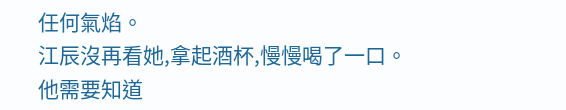任何氣焰。
江辰沒再看她,拿起酒杯,慢慢喝了一口。
他需要知道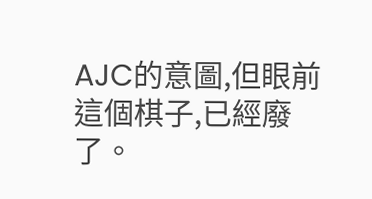AJC的意圖,但眼前這個棋子,已經廢了。